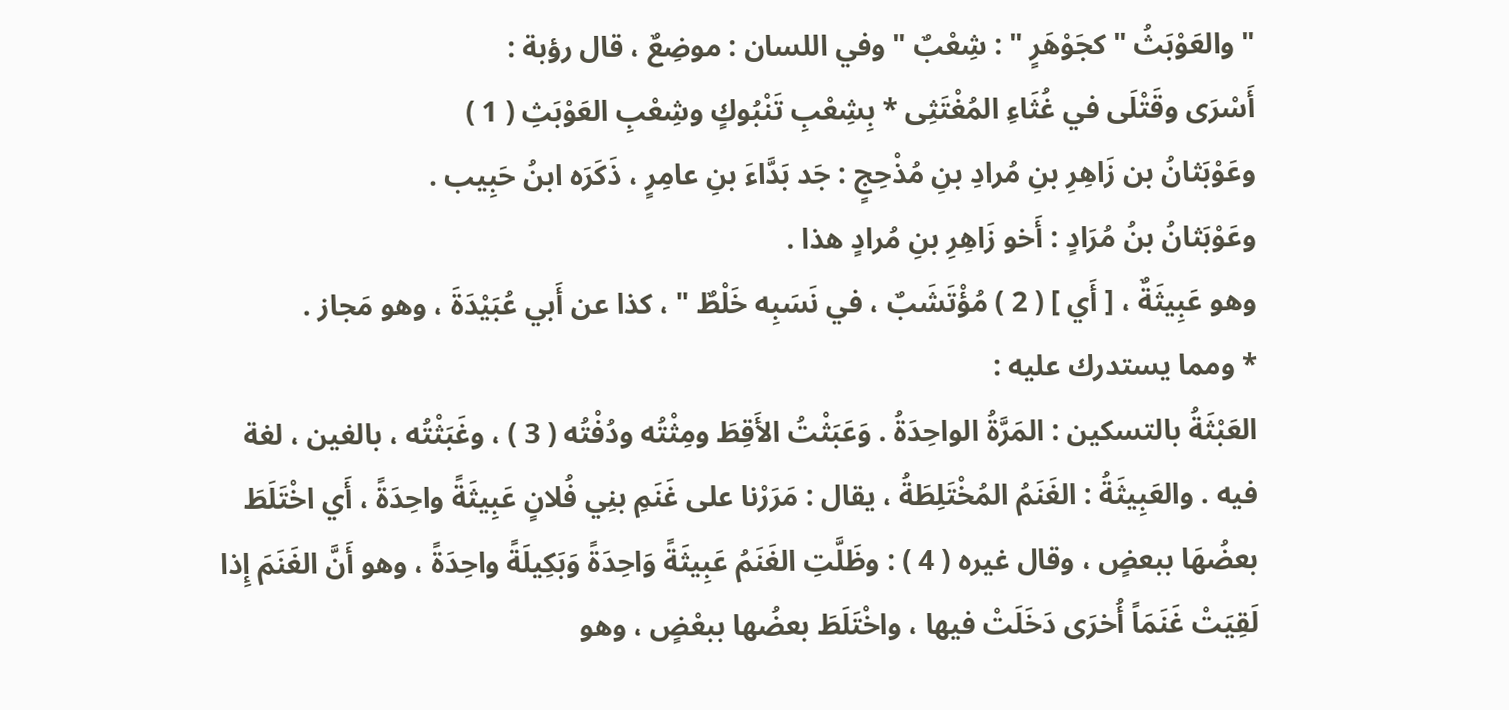" والعَوْبَثُ " كجَوْهَرٍ " : شِعْبٌ " وفي اللسان : موضِعٌ ، قال رؤبة :
أَسْرَى وقَتْلَى في غُثَاءِ المُغْتَثِى * بِشِعْبِ تَنْبُوكٍ وشِعْبِ العَوْبَثِ ( 1 )
وعَوْبَثانُ بن زَاهِرِ بنِ مُرادِ بنِ مُذْحِجٍ : جَد بَدَّاءَ بنِ عامِرٍ ، ذَكَرَه ابنُ حَبِيب .
وعَوْبَثانُ بنُ مُرَادٍ : أَخو زَاهِرِ بنِ مُرادٍ هذا .
وهو عَبِيثَةٌ ، [ أَي ] ( 2 ) مُؤْتَشَبٌ ، في نَسَبِه خَلْطٌ " ، كذا عن أَبي عُبَيْدَةَ ، وهو مَجاز .
* ومما يستدرك عليه :
العَبْثَةُ بالتسكين : المَرَّةُ الواحِدَةُ . وَعَبَثْتُ الأَقِطَ ومِثْتُه ودُفْتُه ( 3 ) ، وغَبَثْتُه ، بالغين ، لغة فيه . والعَبِيثَةُ : الغَنَمُ المُخْتَلِطَةُ ، يقال : مَرَرْنا على غَنَمِ بنِي فُلانٍ عَبِيثَةً واحِدَةً ، أَي اخْتَلَطَ بعضُهَا ببعضٍ ، وقال غيره ( 4 ) : وظَلَّتِ الغَنَمُ عَبِيثَةً وَاحِدَةً وَبَكِيلَةً واحِدَةً ، وهو أَنَّ الغَنَمَ إِذا لَقِيَتْ غَنَمَاً أُخرَى دَخَلَتْ فيها ، واخْتَلَطَ بعضُها ببعْضٍ ، وهو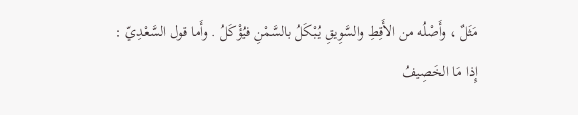مَثَلٌ ، وأَصْلُه من الأَقِطِ والسَّوِيقِ يُبْكَلُ بالسَّمْنِ فيُؤْكَلُ . وأَما قول السَّعْدِيّ :
إِذا مَا الخَصِيفُ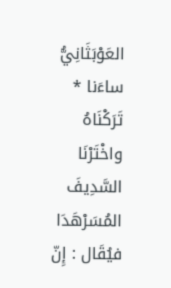العَوْبَثَانِيُّ ساءَنا * تَرَكْنَاهُ واخْتَرْنَا السَّدِيفَ المُسَرْهَدَا
فيُقَال : إِنّ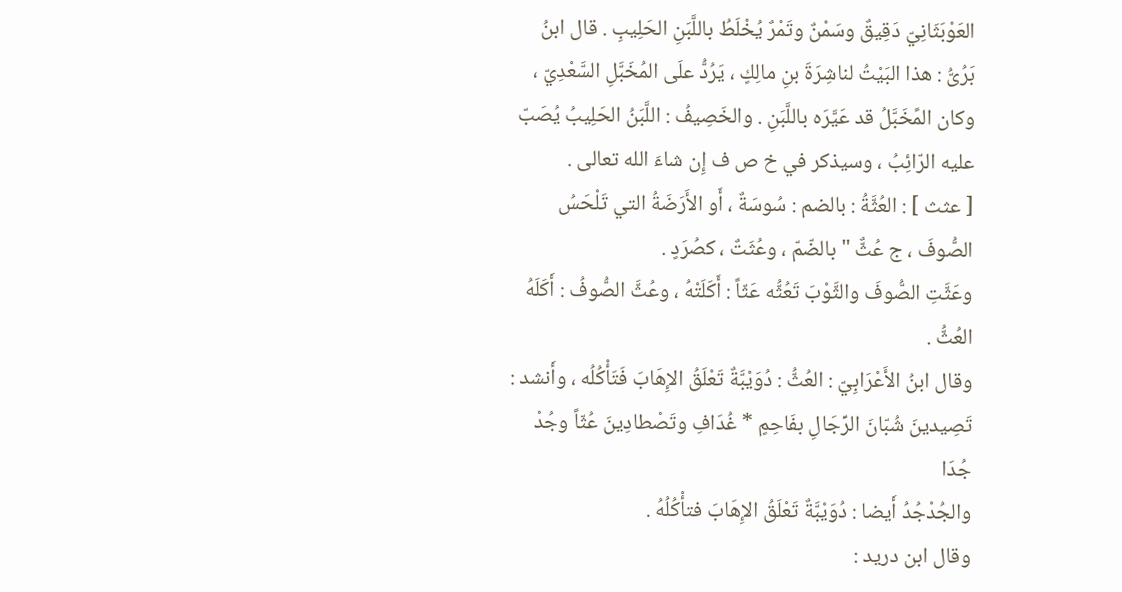العَوْبَثَانِيّ دَقِيقٌ وسَمْنٌ وتَمْرٌ يُخْلَطُ باللَّبَنِ الحَلِيبِ . قال ابنُ بَرُىُّ : هذا البَيْتُ لناشِرَةَ بنِ مالِكٍ ، يَرُدُّ علَى المُخَبَّلِ السَّعْدِيّ ، وكان المًخَبَّلُ قد عَيَّرَه باللَّبَنِ . والخَصِيفُ : اللَّبَنُ الحَلِيبُ يُصَبّ عليه الرّائِبُ ، وسيذكر في خ ص ف إِن شاءَ الله تعالى .
[ عثث ] : العُثَّةُ : بالضم : سُوسَةٌ ، أَو الأَرَضَةُ التي تَلْحَسُ الصُّوفَ ، ج عُثٌّ " بالضّمّ ، وعُثَتٌ ، كصُرَدٍ .
وعَثَّتِ الصُّوفَ والثَّوْبَ تَعُثُّه عَثّاً : أَكَلَتْهُ ، وعُثَّ الصُّوفُ : أَكَلَهُ العُثُّ .
وقال ابنُ الأَعْرَابِيّ : العُثُّ : دُوَيْبَّةٌ تَعْلَقُ الإِهَابَ فَتَأْكُلُه ، وأَنشد :
تَصِيدينَ شُبّانَ الرِّجَالِ بفَاحِمٍ * غُدَافِ وتَصْطادِينَ عُثّاً وجُدْ جُدَا
والجُدْجُدُ أَيضا : دُوَيْبَّةٌ تَعْلَقُ الإِهَابَ فتأْكُلُهُ .
وقال ابن دريد :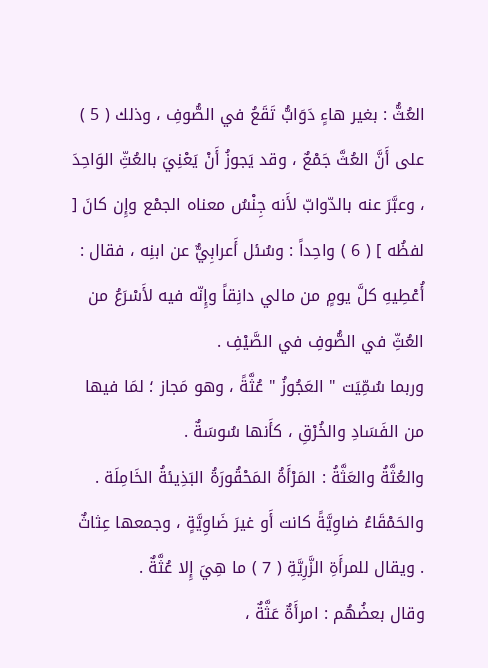العُثُّ : بغير هاءٍ دَوَابُّ تَقَعُ في الصُّوفِ ، وذلك ( 5 ) على أَنَّ العُثَّ جَمْعٌ ، وقد يَجوزُ أَنْ يَعْنِيَ بالعُثِّ الوَاحِدَ ، وعبَّرَ عنه بالدّوابّ لأَنه جِنْسُ معناه الجمْع وإِن كانَ [ لفظُه ] ( 6 ) واحِداً : وسُئل أَعرابِيٌّ عن ابنِه ، فقال : أُعْطِيهِ كلَّ يومٍ من مالي دانِقاً وإِنّه فيه لأَسْرَعُ من العُثِّ في الصُّوفِ في الصَّيْفِ .
وربما سُمِّيَت " العَجُوزُ " عُثَّةً ، وهو مَجاز ؛ لمَا فيها من الفَسَادِ والخُرْقِ ، كأَنها سُوسَةٌ .
والعُثَّةُ والعَثَّةُ : المَرْأَةُ المَحْقُورَةُ البَذِيئةُ الخَامِلَة . والحَمْقَاءُ ضاوِيَّةً كانت أَو غيرَ ضَاوِيَّةٍ ، وجمعها عِثاثٌ . ويقال للمرأَةِ الزَّرِيَّةِ ( 7 ) ما هِيَ إِلا عُثَّةٌ .
وقال بعضُهُم : امرأَةٌ عَثَّةٌ ،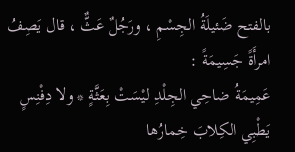بالفتح ضَئيلَةُ الجِسْمِ ، ورَجُلٌ عَثٌّ ، قال يَصِفُ امرأَةً جَسِيمَةً :
عَمِيمَةُ ضاحِي الجِلْدِ ليْسَتْ بِعَثَّةٍ * ولا دِفْنِسٍ يَطْبِي الكِلابَ خِمارُها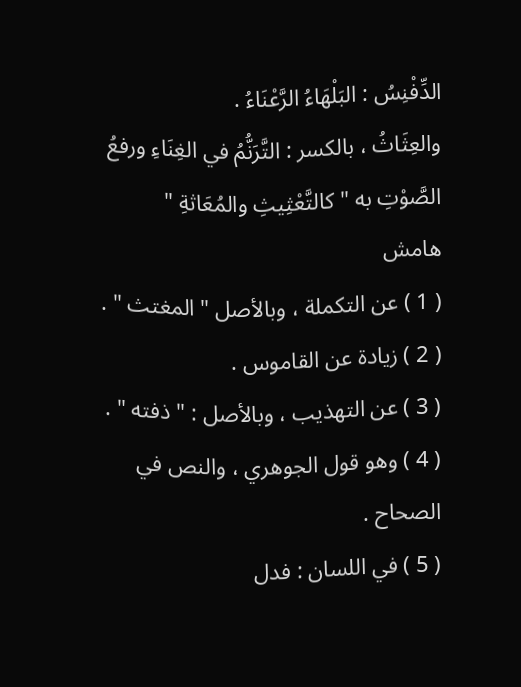الدِّفْنِسُ : البَلْهَاءُ الرَّعْنَاءُ .
والعِثَاثُ ، بالكسر : التَّرَنُّمُ في الغِنَاءِ ورفعُ الصَّوْتِ به " كالتَّعْثِيثِ والمُعَاثةِ "
هامش
( 1 ) عن التكملة ، وبالأصل " المغتث " .
( 2 ) زيادة عن القاموس .
( 3 ) عن التهذيب ، وبالأصل : " ذفته " .
( 4 ) وهو قول الجوهري ، والنص في الصحاح .
( 5 ) في اللسان : فدل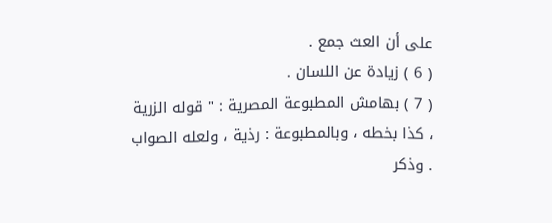على أن العث جمع .
( 6 ) زيادة عن اللسان .
( 7 ) بهامش المطبوعة المصرية : " قوله الزرية ، كذا بخطه ، وبالمطبوعة : رذية ، ولعله الصواب . وذكر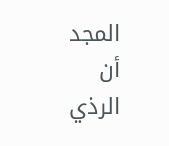المجد أن الرذي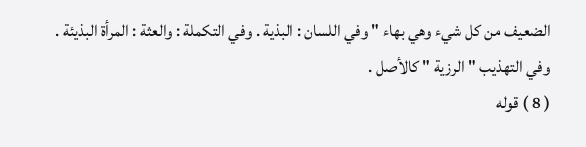الضعيف من كل شيء وهي بهاء " وفي اللسان : البذية . وفي التكملة : والعثة : المرأة البذيئة . وفي التهذيب " الرزية " كالأصل .
( 8 ) قوله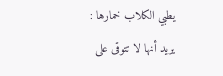يطبي الكلاب خمارها : يريد أنها لا تتوقى على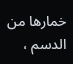خمارها من الدسم ،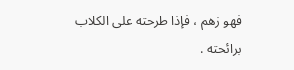فهو زهم ، فإذا طرحته على الكلاب برائحته .